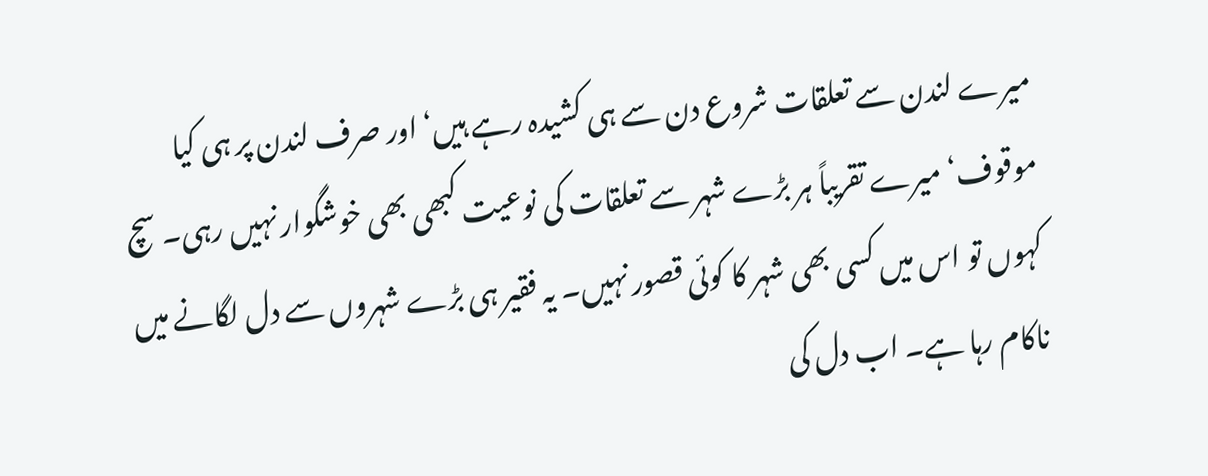میرے لندن سے تعلقات شروع دن سے ہی کشیدہ رہے ہیں‘ اور صرف لندن پر ہی کیا موقوف‘ میرے تقریباً ہر بڑے شہر سے تعلقات کی نوعیت کبھی بھی خوشگوار نہیں رہی۔ سچ کہوں تو اس میں کسی بھی شہر کا کوئی قصور نہیں۔ یہ فقیر ہی بڑے شہروں سے دل لگانے میں ناکام رہا ہے۔ اب دل کی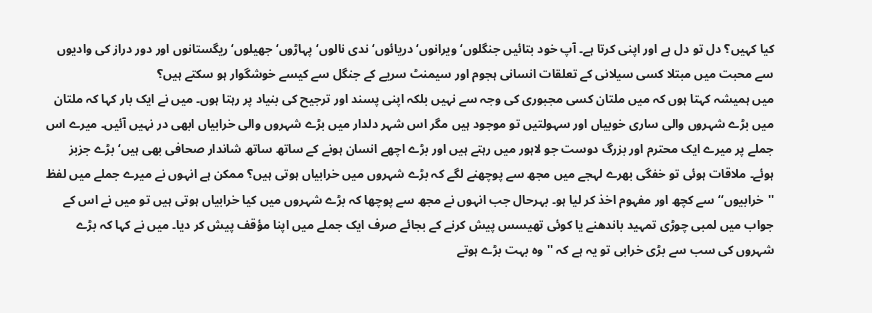کیا کہیں؟ دل تو دل ہے اور اپنی کرتا ہے۔ آپ خود بتائیں جنگلوں‘ ویرانوں‘ دریائوں‘ ندی نالوں‘ پہاڑوں‘ جھیلوں‘ ریگستانوں اور دور دراز کی وادیوں سے محبت میں مبتلا کسی سیلانی کے تعلقات انسانی ہجوم اور سیمنٹ سریے کے جنگل سے کیسے خوشگوار ہو سکتے ہیں؟
میں ہمیشہ کہتا ہوں کہ میں ملتان کسی مجبوری کی وجہ سے نہیں بلکہ اپنی پسند اور ترجیح کی بنیاد پر رہتا ہوں۔ میں نے ایک بار کہا کہ ملتان میں بڑے شہروں والی ساری خوبیاں اور سہولتیں تو موجود ہیں مگر اس شہر دلدار میں بڑے شہروں والی خرابیاں ابھی در نہیں آئیں۔ میرے اس جملے پر میرے ایک محترم اور بزرگ دوست جو لاہور میں رہتے ہیں اور بڑے اچھے انسان ہونے کے ساتھ ساتھ شاندار صحافی بھی ہیں‘ بڑے جزبز ہوئے۔ ملاقات ہوئی تو خفگی بھرے لہجے میں مجھ سے پوچھنے لگے کہ بڑے شہروں میں خرابیاں ہوتی ہیں؟ ممکن ہے انہوں نے میرے جملے میں لفظ ''خرابیوں‘‘ سے کچھ اور مفہوم اخذ کر لیا ہو۔ بہرحال جب انہوں نے مجھ سے پوچھا کہ بڑے شہروں میں کیا خرابیاں ہوتی ہیں تو میں نے اس کے جواب میں لمبی چوڑی تمہید باندھنے یا کوئی تھیسس پیش کرنے کے بجائے صرف ایک جملے میں اپنا مؤقف پیش کر دیا۔ میں نے کہا کہ بڑے شہروں کی سب سے بڑی خرابی تو یہ ہے کہ ''وہ بہت بڑے ہوتے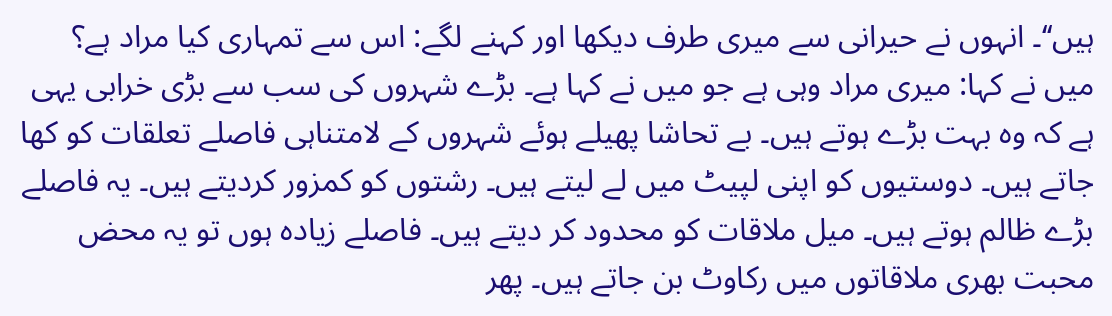ہیں‘‘۔ انہوں نے حیرانی سے میری طرف دیکھا اور کہنے لگے: اس سے تمہاری کیا مراد ہے؟ میں نے کہا: میری مراد وہی ہے جو میں نے کہا ہے۔ بڑے شہروں کی سب سے بڑی خرابی یہی ہے کہ وہ بہت بڑے ہوتے ہیں۔ بے تحاشا پھیلے ہوئے شہروں کے لامتناہی فاصلے تعلقات کو کھا جاتے ہیں۔ دوستیوں کو اپنی لپیٹ میں لے لیتے ہیں۔ رشتوں کو کمزور کردیتے ہیں۔ یہ فاصلے بڑے ظالم ہوتے ہیں۔ میل ملاقات کو محدود کر دیتے ہیں۔ فاصلے زیادہ ہوں تو یہ محض محبت بھری ملاقاتوں میں رکاوٹ بن جاتے ہیں۔ پھر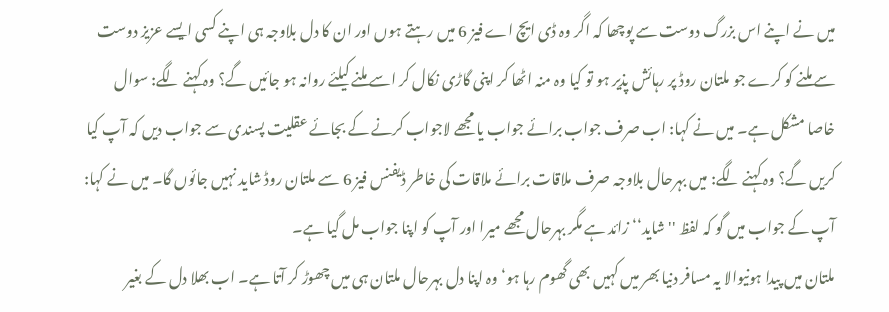میں نے اپنے اس بزرگ دوست سے پوچھا کہ اگر وہ ڈی ایچ اے فیز 6 میں رہتے ہوں اور ان کا دل بلاوجہ ہی اپنے کسی ایسے عزیز دوست سے ملنے کو کرے جو ملتان روڈ پر رہائش پذیر ہو تو کیا وہ منہ اٹھا کر اپنی گاڑی نکال کر اسے ملنے کیلئے روانہ ہو جائیں گے؟ وہ کہنے لگے: سوال خاصا مشکل ہے۔ میں نے کہا: اب صرف جواب برائے جواب یا مجھے لاجواب کرنے کے بجائے عقلیت پسندی سے جواب دیں کہ آپ کیا کریں گے؟ وہ کہنے لگے: میں بہرحال بلاوجہ صرف ملاقات برائے ملاقات کی خاطر ڈیفنس فیز 6 سے ملتان روڈ شاید نہیں جائوں گا۔ میں نے کہا: آپ کے جواب میں گو کہ لفظ ''شاید‘‘ زائد ہے مگر بہرحال مجھے میرا اور آپ کو اپنا جواب مل گیا ہے۔
ملتان میں پیدا ہونیوالا یہ مسافر دنیا بھر میں کہیں بھی گھوم رہا ہو‘ وہ اپنا دل بہرحال ملتان ہی میں چھوڑ کر آتا ہے۔ اب بھلا دل کے بغیر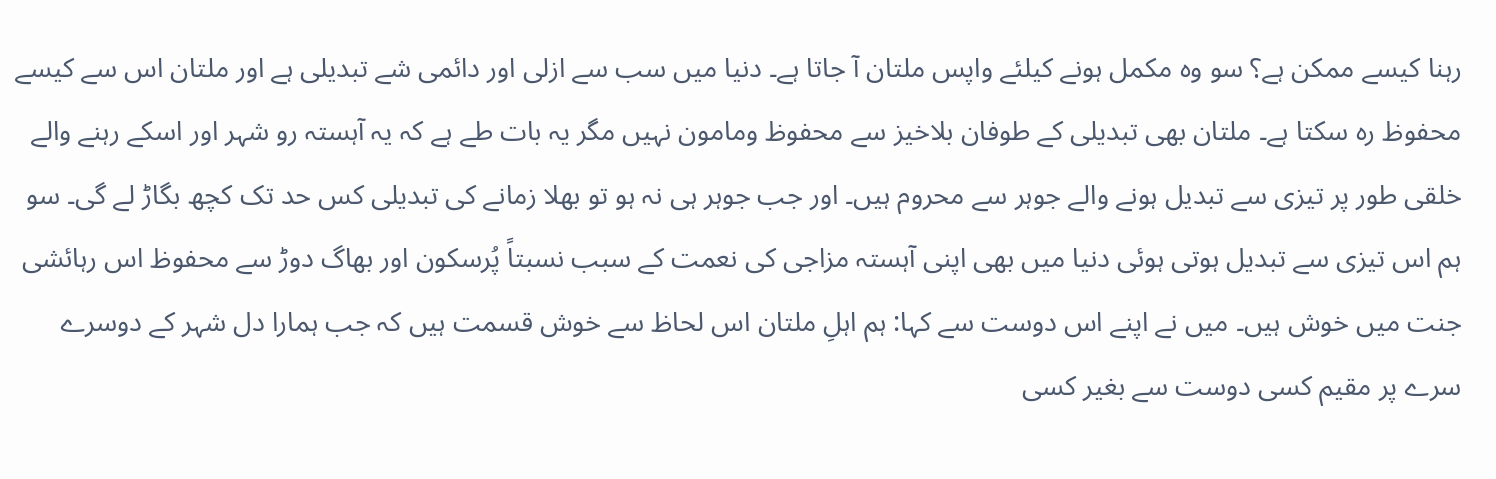رہنا کیسے ممکن ہے؟ سو وہ مکمل ہونے کیلئے واپس ملتان آ جاتا ہے۔ دنیا میں سب سے ازلی اور دائمی شے تبدیلی ہے اور ملتان اس سے کیسے محفوظ رہ سکتا ہے۔ ملتان بھی تبدیلی کے طوفان بلاخیز سے محفوظ ومامون نہیں مگر یہ بات طے ہے کہ یہ آہستہ رو شہر اور اسکے رہنے والے خلقی طور پر تیزی سے تبدیل ہونے والے جوہر سے محروم ہیں۔ اور جب جوہر ہی نہ ہو تو بھلا زمانے کی تبدیلی کس حد تک کچھ بگاڑ لے گی۔ سو ہم اس تیزی سے تبدیل ہوتی ہوئی دنیا میں بھی اپنی آہستہ مزاجی کی نعمت کے سبب نسبتاً پُرسکون اور بھاگ دوڑ سے محفوظ اس رہائشی جنت میں خوش ہیں۔ میں نے اپنے اس دوست سے کہا: ہم اہلِ ملتان اس لحاظ سے خوش قسمت ہیں کہ جب ہمارا دل شہر کے دوسرے سرے پر مقیم کسی دوست سے بغیر کسی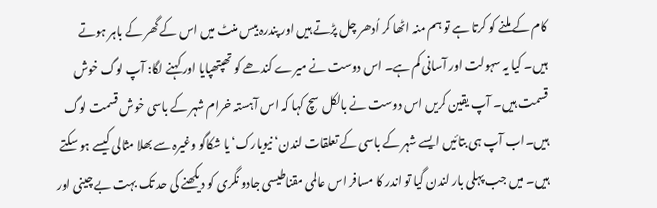کام کے ملنے کو کرتا ہے تو ہم منہ اٹھا کر اُدھر چل پڑتے ہیں اور پندرہ بیس منٹ میں اس کے گھر کے باہر ہوتے ہیں۔ کیا یہ سہولت اور آسانی کم ہے۔ اس دوست نے میرے کندھے کو تھپتھپایا اور کہنے لگا: آپ لوگ خوش قسمت ہیں۔ آپ یقین کریں اس دوست نے بالکل سچ کہا کہ اس آہستہ خرام شہر کے باسی خوش قسمت لوگ ہیں۔اب آپ ہی بتائیں ایسے شہر کے باسی کے تعلقات لندن‘ نیویارک‘ یا شکاگو وغیرہ سے بھلا مثالی کیسے ہو سکتے ہیں۔ میں جب پہلی بار لندن گیا تو اندر کا مسافر اس عالمی مقناطیسی جادو نگری کو دیکھنے کی حد تک بہت بے چینی اور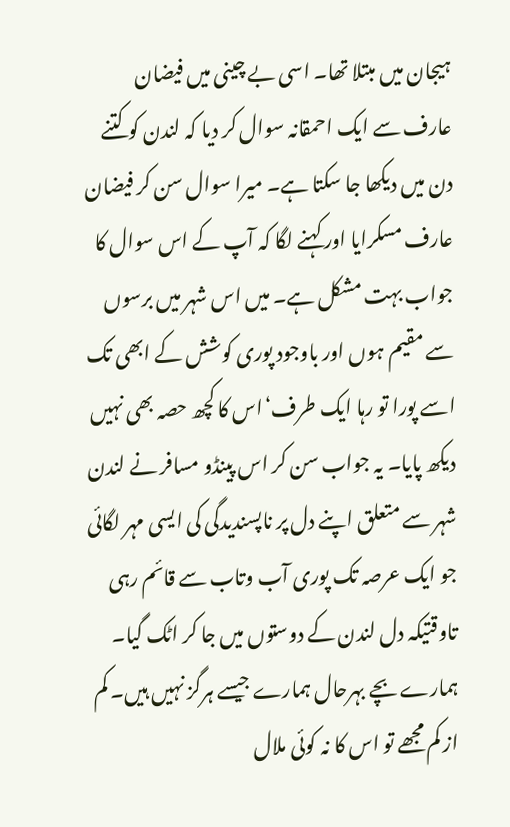ہیجان میں مبتلا تھا۔ اسی بے چینی میں فیضان عارف سے ایک احمقانہ سوال کر دیا کہ لندن کو کتنے دن میں دیکھا جا سکتا ہے۔ میرا سوال سن کر فیضان عارف مسکرایا اور کہنے لگا کہ آپ کے اس سوال کا جواب بہت مشکل ہے۔ میں اس شہر میں برسوں سے مقیم ہوں اور باوجود پوری کوشش کے ابھی تک اسے پورا تو رہا ایک طرف‘اس کا کچھ حصہ بھی نہیں دیکھ پایا۔ یہ جواب سن کر اس پینڈو مسافر نے لندن شہر سے متعلق اپنے دل پر ناپسندیدگی کی ایسی مہر لگائی جو ایک عرصہ تک پوری آب وتاب سے قائم رہی تاوقتیکہ دل لندن کے دوستوں میں جا کر اٹک گیا۔
ہمارے بچے بہرحال ہمارے جیسے ہرگز نہیں ہیں۔ کم از کم مجھے تو اس کا نہ کوئی ملال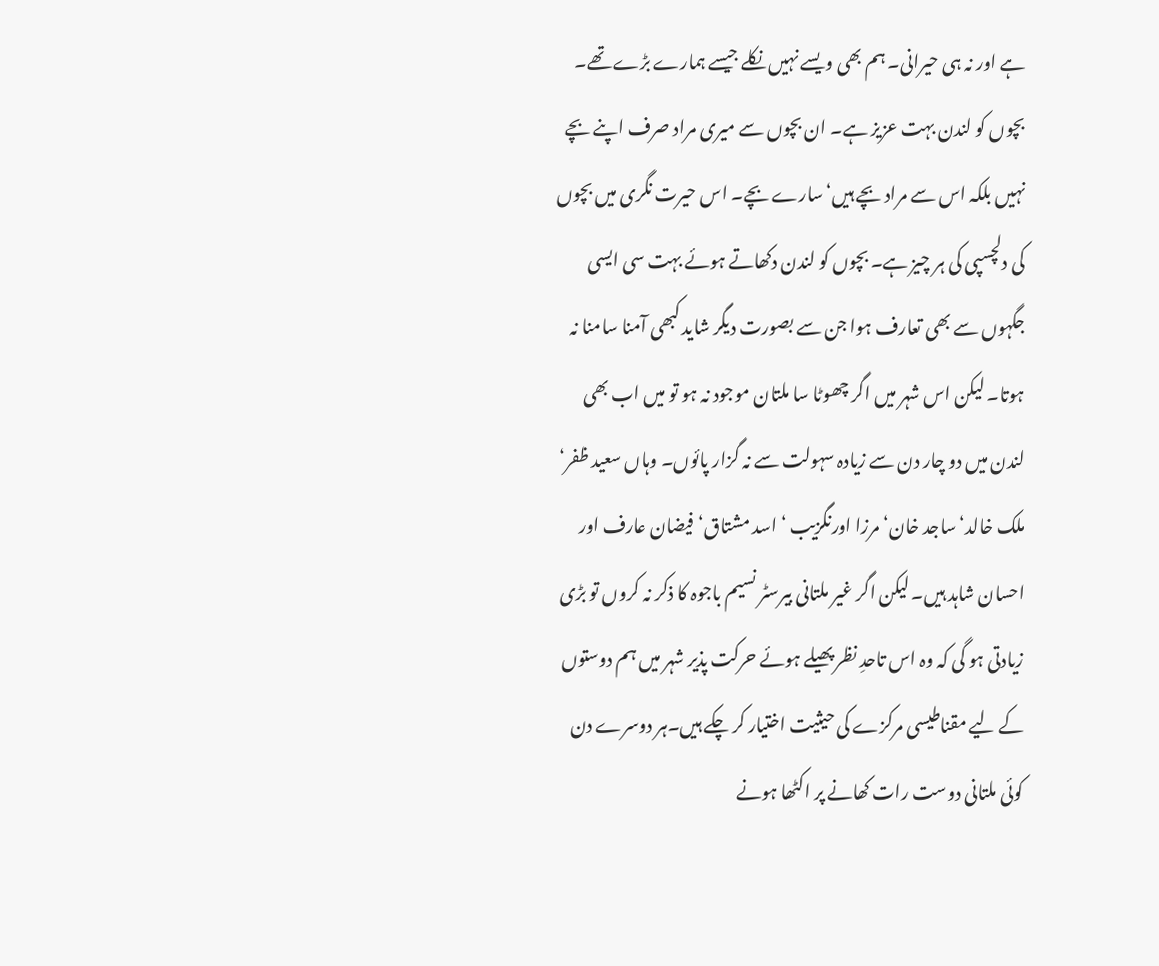ہے اور نہ ہی حیرانی۔ ہم بھی ویسے نہیں نکلے جیسے ہمارے بڑے تھے۔ بچوں کو لندن بہت عزیز ہے۔ ان بچوں سے میری مراد صرف اپنے بچے نہیں بلکہ اس سے مراد بچے ہیں‘ سارے بچے۔ اس حیرت نگری میں بچوں کی دلچسپی کی ہر چیز ہے۔ بچوں کو لندن دکھاتے ہوئے بہت سی ایسی جگہوں سے بھی تعارف ہوا جن سے بصورت دیگر شاید کبھی آمنا سامنا نہ ہوتا۔ لیکن اس شہر میں اگر چھوٹا سا ملتان موجود نہ ہو تو میں اب بھی لندن میں دو چار دن سے زیادہ سہولت سے نہ گزار پائوں۔ وہاں سعید ظفر‘ ملک خالد‘ ساجد خان‘ مرزا اورنگزیب ‘ اسد مشتاق‘ فیضان عارف اور احسان شاہد ہیں۔ لیکن اگر غیر ملتانی بیرسٹر نسیم باجوہ کا ذکر نہ کروں تو بڑی زیادتی ہو گی کہ وہ اس تاحدِ نظر پھیلے ہوئے حرکت پذیر شہر میں ہم دوستوں کے لیے مقناطیسی مرکزے کی حیثیت اختیار کر چکے ہیں۔ہر دوسرے دن کوئی ملتانی دوست رات کھانے پر اکٹھا ہونے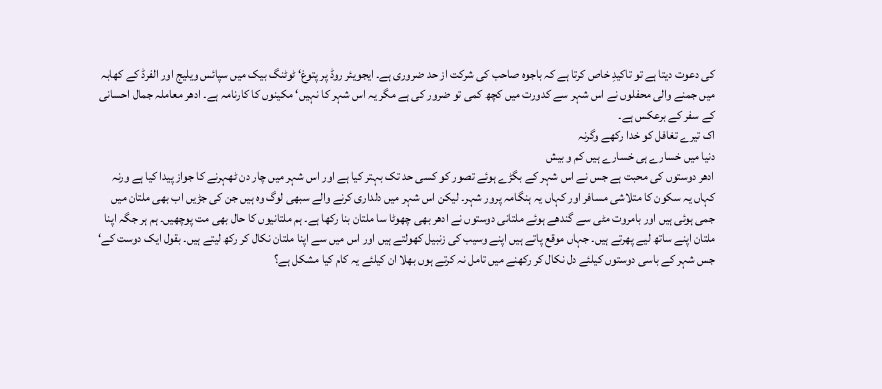کی دعوت دیتا ہے تو تاکیدِ خاص کرتا ہے کہ باجوہ صاحب کی شرکت از حد ضروری ہے۔ ایجویئر روڈ پر پتوغ‘ ٹوٹنگ بیک میں سپائس ویلیج اور الفرڈ کے کھابہ میں جمنے والی محفلوں نے اس شہر سے کدورت میں کچھ کمی تو ضرور کی ہے مگر یہ اس شہر کا نہیں‘ مکینوں کا کارنامہ ہے۔ ادھر معاملہ جمال احسانی کے سفر کے برعکس ہے۔
اک تیرے تغافل کو خدا رکھے وگرنہ
دنیا میں خسارے ہی خسارے ہیں کم و بیش
ادھر دوستوں کی محبت ہے جس نے اس شہر کے بگڑے ہوئے تصور کو کسی حد تک بہتر کیا ہے اور اس شہر میں چار دن ٹھہرنے کا جواز پیدا کیا ہے ورنہ کہاں یہ سکون کا متلاشی مسافر اور کہاں یہ ہنگامہ پرور شہر۔ لیکن اس شہر میں دلداری کرنے والے سبھی لوگ وہ ہیں جن کی جڑیں اب بھی ملتان میں جمی ہوئی ہیں اور بامروت مٹی سے گندھے ہوئے ملتانی دوستوں نے ادھر بھی چھوٹا سا ملتان بنا رکھا ہے۔ ہم ملتانیوں کا حال بھی مت پوچھیں۔ ہم ہر جگہ اپنا ملتان اپنے ساتھ لیے پھرتے ہیں۔ جہاں موقع پاتے ہیں اپنے وسیب کی زنبیل کھولتے ہیں اور اس میں سے اپنا ملتان نکال کر رکھ لیتے ہیں۔ بقول ایک دوست کے‘ جس شہر کے باسی دوستوں کیلئے دل نکال کر رکھنے میں تامل نہ کرتے ہوں بھلا ان کیلئے یہ کام کیا مشکل ہے؟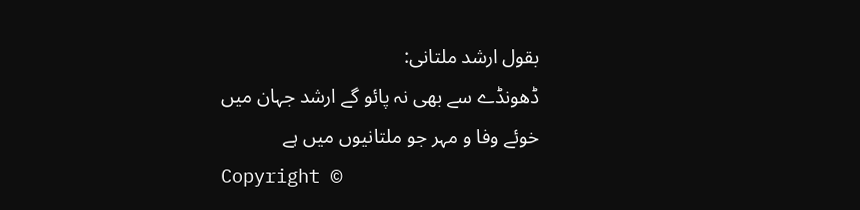بقول ارشد ملتانی:
ڈھونڈے سے بھی نہ پائو گے ارشد جہان میں
خوئے وفا و مہر جو ملتانیوں میں ہے
Copyright ©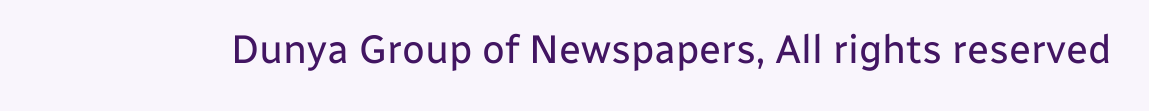Dunya Group of Newspapers, All rights reserved